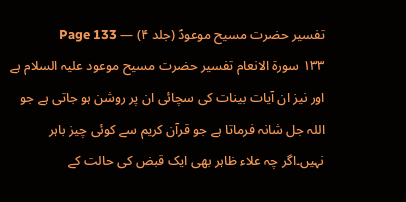تفسیر حضرت مسیح موعودؑ (جلد ۴) — Page 133
۱۳۳ سورة الانعام تفسیر حضرت مسیح موعود علیہ السلام ہے اور نیز ان آیات بینات کی سچائی ان پر روشن ہو جاتی ہے جو اللہ جل شانہ فرماتا ہے جو قرآن کریم سے کوئی چیز باہر نہیں۔اگر چہ علاء ظاہر بھی ایک قبض کی حالت کے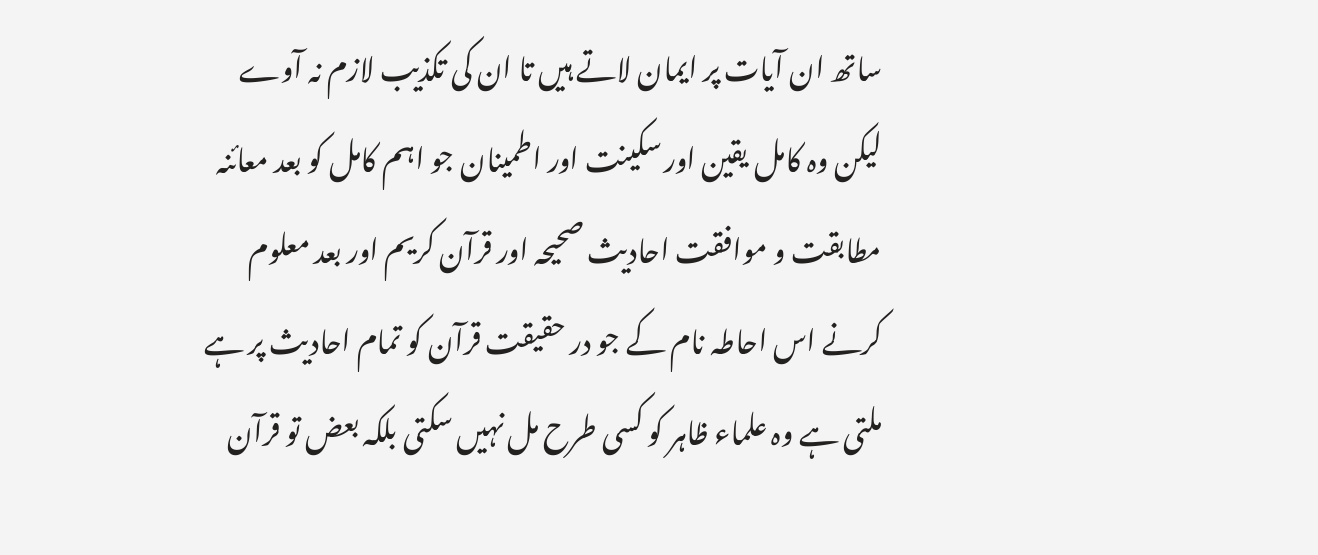ساتھ ان آیات پر ایمان لاتے ہیں تا ان کی تکذیب لازم نہ آوے لیکن وہ کامل یقین اور سکینت اور اطمینان جو اہم کامل کو بعد معائنہ مطابقت و موافقت احادیث صحیحہ اور قرآن کریم اور بعد معلوم کرنے اس احاطہ نام کے جو در حقیقت قرآن کو تمام احادیث پر ہے ملتی ہے وہ علماء ظاہر کو کسی طرح مل نہیں سکتی بلکہ بعض تو قرآن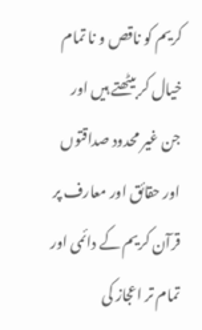کریم کو ناقص و نا تمام خیال کر بیٹھتے ہیں اور جن غیر محدود صداقتوں اور حقائق اور معارف پر قرآن کریم کے دائمی اور تمام تر اعجاز کی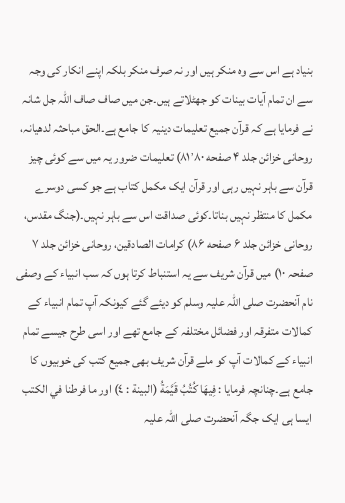بنیاد ہے اس سے وہ منکر ہیں اور نہ صرف منکر بلکہ اپنے انکار کی وجہ سے ان تمام آیات بینات کو جھٹلاتے ہیں۔جن میں صاف صاف اللہ جل شانہ نے فرمایا ہے کہ قرآن جمیع تعلیمات دینیہ کا جامع ہے۔الحق مباحثہ لدھیانہ، روحانی خزائن جلد ۴ صفحه ۸۱٬۸۰) تعلیمات ضرور یہ میں سے کوئی چیز قرآن سے باہر نہیں رہی اور قرآن ایک مکمل کتاب ہے جو کسی دوسرے مکمل کا منتظر نہیں بناتا۔کوئی صداقت اس سے باہر نہیں۔(جنگ مقدس، روحانی خزائن جلد ۶ صفحه ۸۶) کرامات الصادقین، روحانی خزائن جلد ۷ صفحہ ۱۰) میں قرآن شریف سے یہ استنباط کرتا ہوں کہ سب انبیاء کے وصفی نام آنحضرت صلی اللہ علیہ وسلم کو دیئے گئے کیونکہ آپ تمام انبیاء کے کمالات متفرقہ اور فضائل مختلفہ کے جامع تھے اور اسی طرح جیسے تمام انبیاء کے کمالات آپ کو ملے قرآن شریف بھی جمیع کتب کی خوبیوں کا جامع ہے۔چنانچہ فرمایا : فِيهَا كُتُبُ قَيَّمَةُ (البينة : ٤) اور ما فرطنا في الكتب ایسا ہی ایک جگہ آنحضرت صلی اللہ علیہ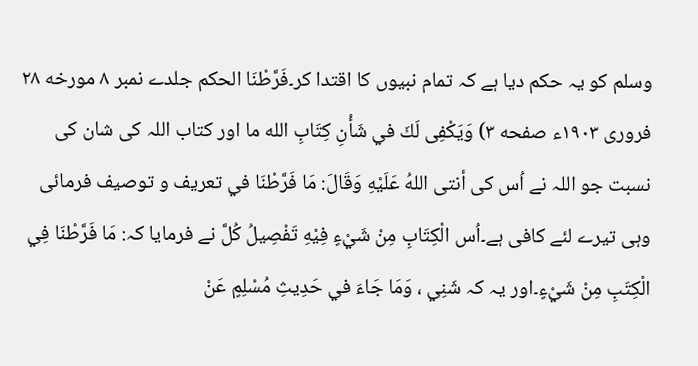وسلم کو یہ حکم دیا ہے کہ تمام نبیوں کا اقتدا کر۔فَرَّطْنَا الحکم جلدے نمبر ۸ مورخه ۲۸ فروری ۱۹۰۳ء صفحه ۳) وَيَكْفِى لَكَ في شَأْنِ كِتَابِ الله ما اور کتاب اللہ کی شان کی نسبت جو اللہ نے اُس کی أنتى اللهُ عَلَيْهِ وَقَالَ: مَا فَرَّطْنَا في تعریف و توصیف فرمائی وہی تیرے لئے کافی ہے۔اُس الْكِتَابِ مِنْ شَيْءٍ فِيْهِ تَفْصِيلُ كُلَّ نے فرمایا کہ: مَا فَرَّطْنَا فِي الْكِتَبِ مِنْ شَيْءٍ۔اور یہ کہ شَنِي ، وَمَا جَاءَ في حَدِيثِ مُسْلِمٍ عَنْ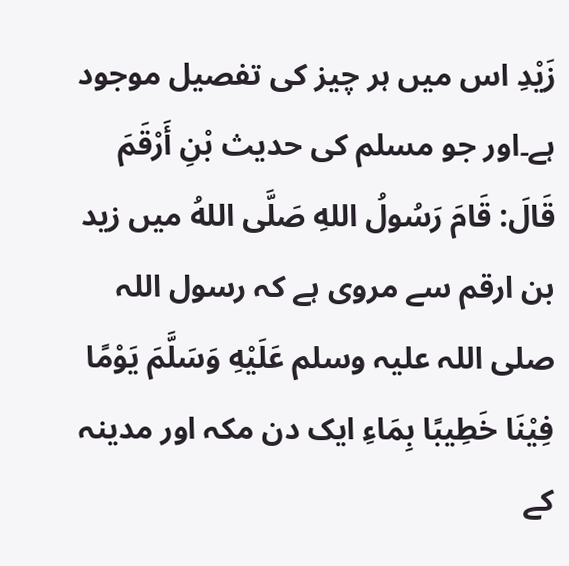زَيْدِ اس میں ہر چیز کی تفصیل موجود ہے۔اور جو مسلم کی حدیث بْنِ أَرْقَمَ قَالَ: قَامَ رَسُولُ اللهِ صَلَّى اللهُ میں زید بن ارقم سے مروی ہے کہ رسول اللہ صلی اللہ علیہ وسلم عَلَيْهِ وَسَلَّمَ يَوْمًا فِيْنَا خَطِيبًا بِمَاءِ ایک دن مکہ اور مدینہ کے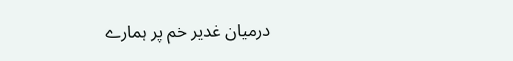درمیان غدیر خم پر ہمارے